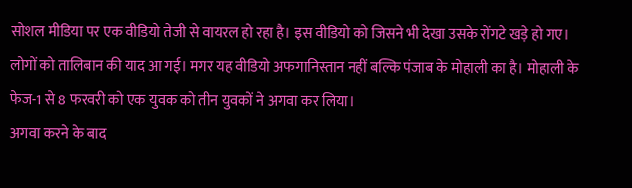सोशल मीडिया पर एक वीडियो तेजी से वायरल हो रहा है। इस वीडियो को जिसने भी देखा उसके रोंगटे खड़े हो गए। लोगों को तालिबान की याद आ गई। मगर यह वीडियो अफगानिस्तान नहीं बल्कि पंजाब के मोहाली का है। मोहाली के फेज-1 से 8 फरवरी को एक युवक को तीन युवकों ने अगवा कर लिया।
अगवा करने के बाद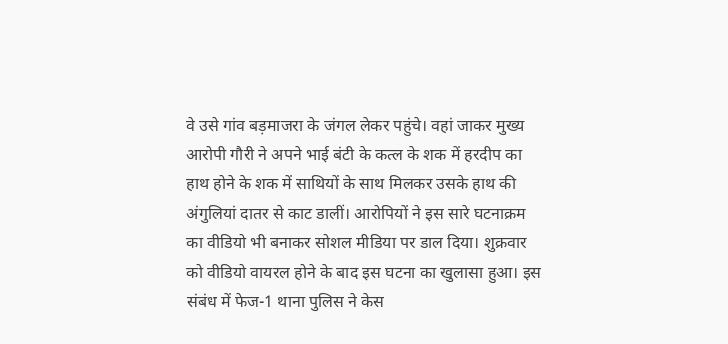वे उसे गांव बड़माजरा के जंगल लेकर पहुंचे। वहां जाकर मुख्य आरोपी गौरी ने अपने भाई बंटी के कत्ल के शक में हरदीप का हाथ होने के शक में साथियों के साथ मिलकर उसके हाथ की अंगुलियां दातर से काट डालीं। आरोपियों ने इस सारे घटनाक्रम का वीडियो भी बनाकर सोशल मीडिया पर डाल दिया। शुक्रवार को वीडियो वायरल होने के बाद इस घटना का खुलासा हुआ। इस संबंध में फेज-1 थाना पुलिस ने केस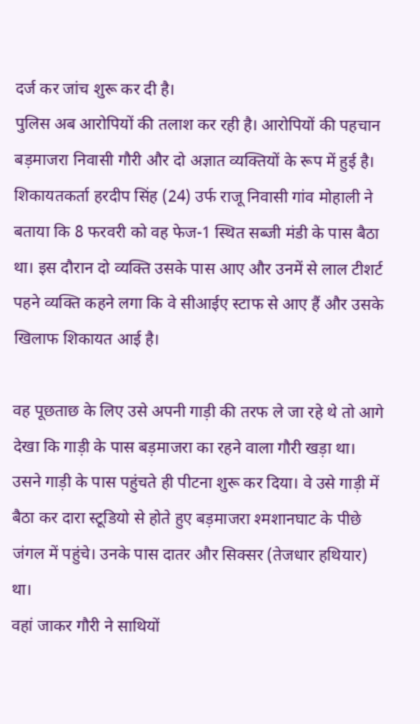दर्ज कर जांच शुरू कर दी है।
पुलिस अब आरोपियों की तलाश कर रही है। आरोपियों की पहचान बड़माजरा निवासी गौरी और दो अज्ञात व्यक्तियों के रूप में हुई है। शिकायतकर्ता हरदीप सिंह (24) उर्फ राजू निवासी गांव मोहाली ने बताया कि 8 फरवरी को वह फेज-1 स्थित सब्जी मंडी के पास बैठा था। इस दौरान दो व्यक्ति उसके पास आए और उनमें से लाल टीशर्ट पहने व्यक्ति कहने लगा कि वे सीआईए स्टाफ से आए हैं और उसके खिलाफ शिकायत आई है।

वह पूछताछ के लिए उसे अपनी गाड़ी की तरफ ले जा रहे थे तो आगे देखा कि गाड़ी के पास बड़माजरा का रहने वाला गौरी खड़ा था। उसने गाड़ी के पास पहुंचते ही पीटना शुरू कर दिया। वे उसे गाड़ी में बैठा कर दारा स्टूडियो से होते हुए बड़माजरा श्मशानघाट के पीछे जंगल में पहुंचे। उनके पास दातर और सिक्सर (तेजधार हथियार) था।
वहां जाकर गौरी ने साथियों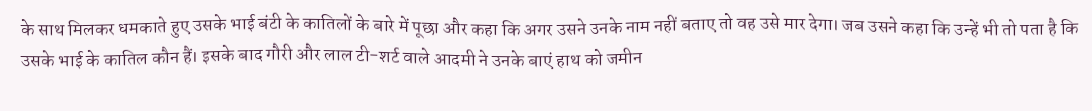के साथ मिलकर धमकाते हुए उसके भाई बंटी के कातिलों के बारे में पूछा और कहा कि अगर उसने उनके नाम नहीं बताए तो वह उसे मार देगा। जब उसने कहा कि उन्हें भी तो पता है कि उसके भाई के कातिल कौन हैं। इसके बाद गौरी और लाल टी-शर्ट वाले आदमी ने उनके बाएं हाथ को जमीन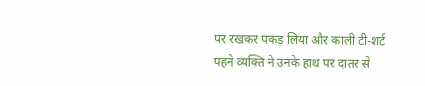पर रखकर पकड़ लिया और काली टी-शर्ट पहने व्यक्ति ने उनके हाथ पर दातर से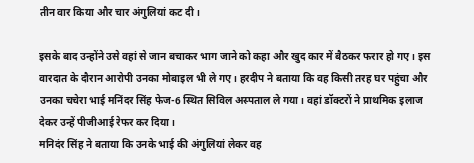तीन वार किया और चार अंगुलियां कट दी।

इसके बाद उन्होंने उसे वहां से जान बचाकर भाग जाने को कहा और खुद कार में बैठकर फरार हो गए। इस वारदात के दौरान आरोपी उनका मोबाइल भी ले गए। हरदीप ने बताया कि वह किसी तरह घर पहुंचा और उनका चचेरा भाई मनिंदर सिंह फेज-6 स्थित सिविल अस्पताल ले गया। वहां डॉक्टरों ने प्राथमिक इलाज देकर उन्हें पीजीआई रेफर कर दिया।
मनिदंर सिंह ने बताया कि उनके भाई की अंगुलियां लेकर वह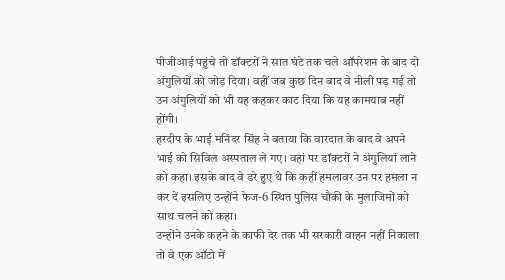पीजीआई पहुंचे तो डॉक्टरों ने सात घंटे तक चले ऑपरेशन के बाद दो अंगुलियों को जोड़ दिया। वहीं जब कुछ दिन बाद वे नीली पड़ गई तो उन अंगुलियों को भी यह कहकर काट दिया कि यह कामयाब नहीं होंगी।
हरदीप के भाई मनिंदर सिंह ने बताया कि वारदात के बाद वे अपने भाई को सिविल अस्पताल ले गए। वहां पर डॉक्टरों ने अंगुलियां लाने को कहा। इसके बाद वे डरे हुए थे कि कहीं हमलावर उन पर हमला न कर दें इसलिए उन्होंने फेज-6 स्थित पुलिस चौकी के मुलाजिमों को साथ चलने को कहा।
उन्होंने उनके कहने के काफी देर तक भी सरकारी वाहन नहीं निकाला तो वे एक ऑटो में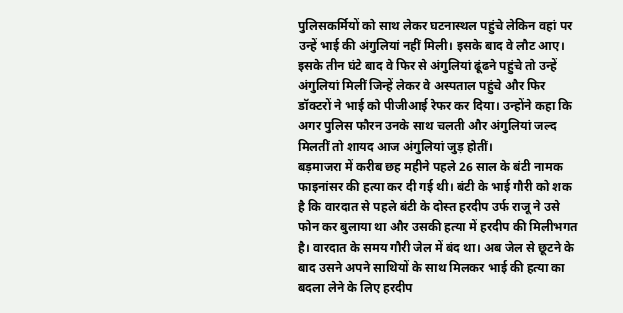पुलिसकर्मियों को साथ लेकर घटनास्थल पहुंचे लेकिन वहां पर उन्हें भाई की अंगुलियां नहीं मिली। इसके बाद वे लौट आए। इसके तीन घंटे बाद वे फिर से अंगुलियां ढूंढने पहुंचे तो उन्हें अंगुलियां मिलीं जिन्हें लेकर वे अस्पताल पहुंचे और फिर डॉक्टरों ने भाई को पीजीआई रेफर कर दिया। उन्होंने कहा कि अगर पुलिस फौरन उनके साथ चलती और अंगुलियां जल्द मिलतीं तो शायद आज अंगुलियां जुड़ होतीं।
बड़माजरा में करीब छह महीने पहले 26 साल के बंटी नामक फाइनांसर की हत्या कर दी गई थी। बंटी के भाई गौरी को शक है कि वारदात से पहले बंटी के दोस्त हरदीप उर्फ राजू ने उसे फोन कर बुलाया था और उसकी हत्या में हरदीप की मिलीभगत है। वारदात के समय गौरी जेल में बंद था। अब जेल से छूटने के बाद उसने अपने साथियों के साथ मिलकर भाई की हत्या का बदला लेने के लिए हरदीप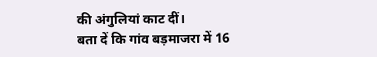की अंगुलियां काट दीं।
बता दें कि गांव बड़माजरा में 16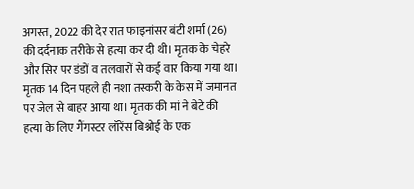अगस्त, 2022 की देर रात फाइनांसर बंटी शर्मा (26) की दर्दनाक तरीके से हत्या कर दी थी। मृतक के चेहरे और सिर पर डंडों व तलवारों से कई वार किया गया था। मृतक 14 दिन पहले ही नशा तस्करी के केस में जमानत पर जेल से बाहर आया था। मृतक की मां ने बेटे की हत्या के लिए गैंगस्टर लॉरेंस बिश्नोई के एक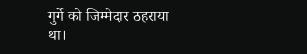गुर्गे को जिम्मेदार ठहराया था।